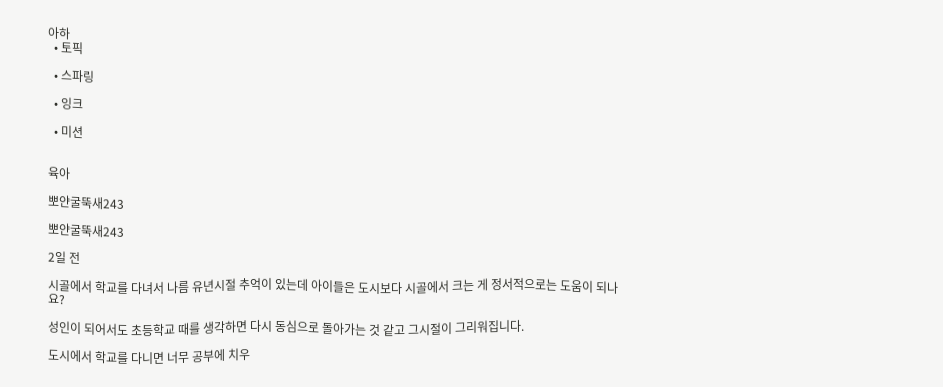아하
  • 토픽

  • 스파링

  • 잉크

  • 미션


육아

뽀얀굴뚝새243

뽀얀굴뚝새243

2일 전

시골에서 학교를 다녀서 나름 유년시절 추억이 있는데 아이들은 도시보다 시골에서 크는 게 정서적으로는 도움이 되나요?

성인이 되어서도 초등학교 때를 생각하면 다시 동심으로 돌아가는 것 같고 그시절이 그리워집니다.

도시에서 학교를 다니면 너무 공부에 치우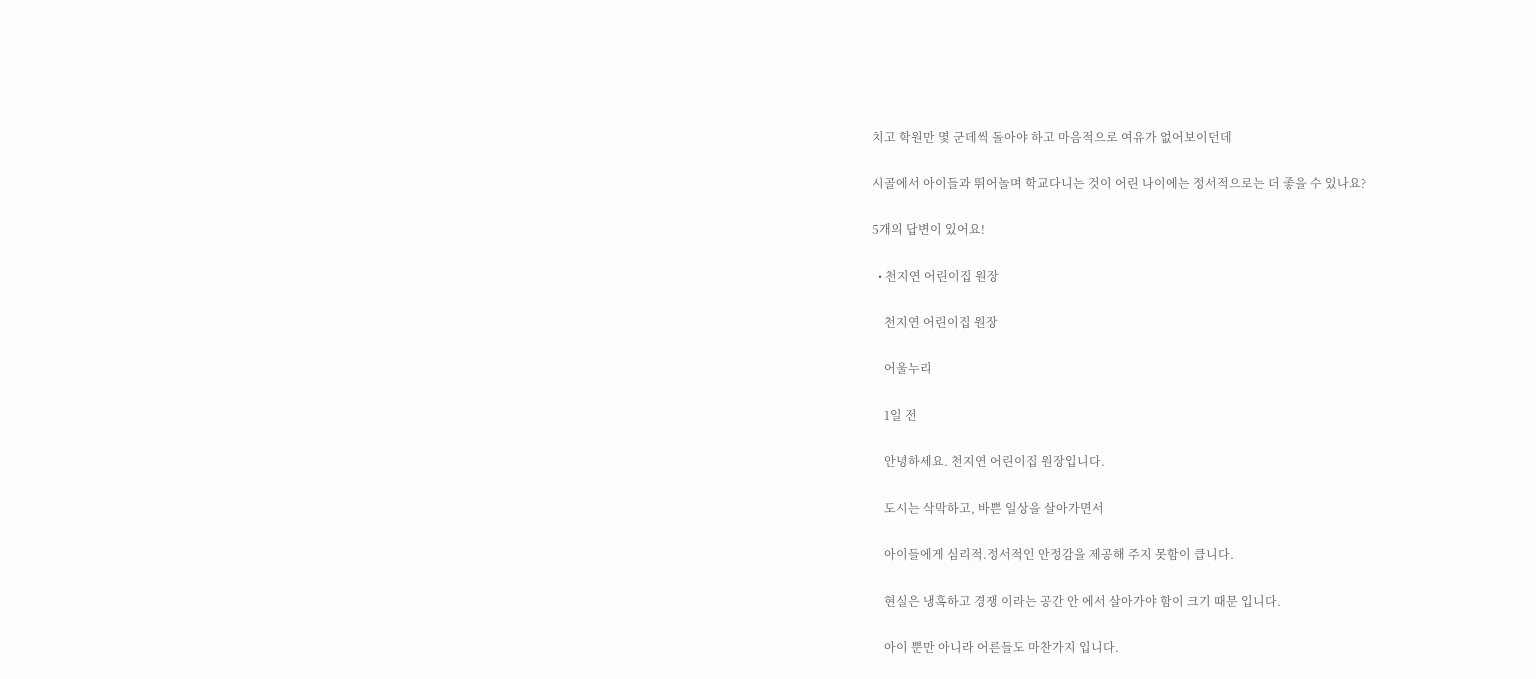치고 학원만 몇 군데씩 돌아야 하고 마음적으로 여유가 없어보이던데

시골에서 아이들과 뛰어놀며 학교다니는 것이 어린 나이에는 정서적으로는 더 좋을 수 있나요?

5개의 답변이 있어요!

  • 천지연 어린이집 원장

    천지연 어린이집 원장

    어울누리

    1일 전

    안녕하세요. 천지연 어린이집 원장입니다.

    도시는 삭막하고, 바쁜 일상을 살아가면서

    아이들에게 심리적.정서적인 안정감을 제공해 주지 못함이 큽니다.

    현실은 냉혹하고 경쟁 이라는 공간 안 에서 살아가야 함이 크기 때문 입니다.

    아이 뿐만 아니라 어른들도 마찬가지 입니다.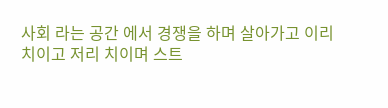사회 라는 공간 에서 경쟁을 하며 살아가고 이리치이고 저리 치이며 스트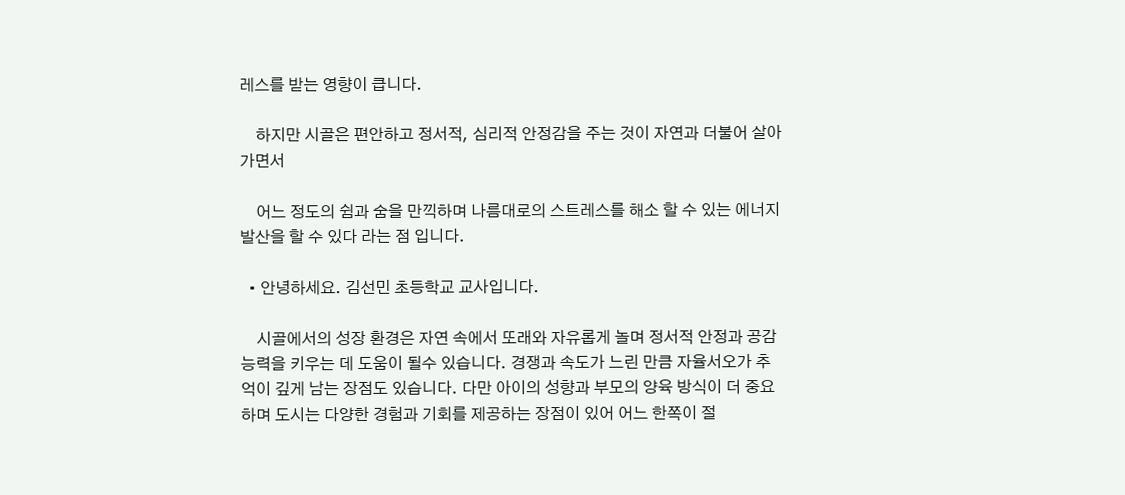레스를 받는 영향이 큽니다.

    하지만 시골은 편안하고 정서적, 심리적 안정감을 주는 것이 자연과 더불어 살아가면서

    어느 정도의 쉼과 숨을 만끽하며 나름대로의 스트레스를 해소 할 수 있는 에너지 발산을 할 수 있다 라는 점 입니다.

  • 안녕하세요. 김선민 초등학교 교사입니다.

    시골에서의 성장 환경은 자연 속에서 또래와 자유롭게 놀며 정서적 안정과 공감 능력을 키우는 데 도움이 될수 있습니다. 경쟁과 속도가 느린 만큼 자율서오가 추억이 깊게 남는 장점도 있습니다. 다만 아이의 성향과 부모의 양육 방식이 더 중요하며 도시는 다양한 경험과 기회를 제공하는 장점이 있어 어느 한쪽이 절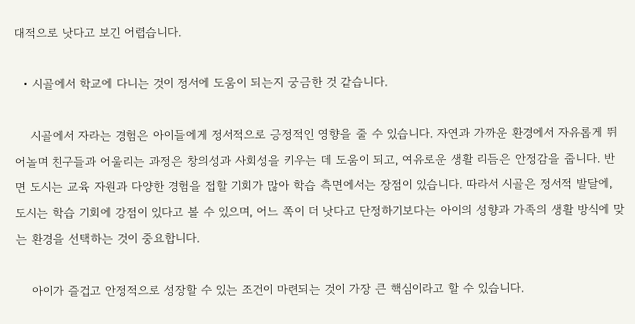대적으로 낫다고 보긴 어렵습니다.

  • 시골에서 학교에 다니는 것이 정서에 도움이 되는지 궁금한 것 같습니다.

    시골에서 자라는 경험은 아이들에게 정서적으로 긍정적인 영향을 줄 수 있습니다. 자연과 가까운 환경에서 자유롭게 뛰어놀며 친구들과 어울리는 과정은 창의성과 사회성을 키우는 데 도움이 되고, 여유로운 생활 리듬은 안정감을 줍니다. 반면 도시는 교육 자원과 다양한 경험을 접할 기회가 많아 학습 측면에서는 장점이 있습니다. 따라서 시골은 정서적 발달에, 도시는 학습 기회에 강점이 있다고 볼 수 있으며, 어느 쪽이 더 낫다고 단정하기보다는 아이의 성향과 가족의 생활 방식에 맞는 환경을 선택하는 것이 중요합니다.

    아이가 즐겁고 안정적으로 성장할 수 있는 조건이 마련되는 것이 가장 큰 핵심이라고 할 수 있습니다.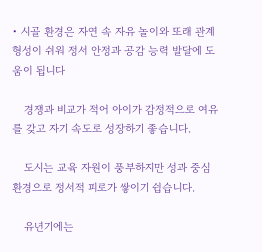• 시골 환경은 자연 속 자유 놀이와 또래 관계 형성이 쉬워 정서 안정과 공감 능력 발달에 도움이 됩니다

    경쟁과 비교가 적어 아이가 감정적으로 여유를 갖고 자기 속도로 성장하기 좋습니다.

    도시는 교육 자원이 풍부하지만 성과 중심 환경으로 정서적 피로가 쌓이기 쉽습니다.

    유년기에는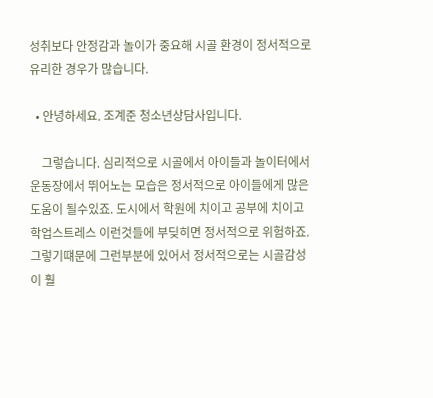성취보다 안정감과 놀이가 중요해 시골 환경이 정서적으로 유리한 경우가 많습니다.

  • 안녕하세요. 조계준 청소년상담사입니다.

    그렇습니다. 심리적으로 시골에서 아이들과 놀이터에서 운동장에서 뛰어노는 모습은 정서적으로 아이들에게 많은 도움이 될수있죠. 도시에서 학원에 치이고 공부에 치이고 학업스트레스 이런것들에 부딪히면 정서적으로 위험하죠. 그렇기떄문에 그런부분에 있어서 정서적으로는 시골감성이 훨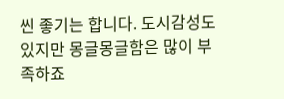씬 좋기는 합니다. 도시감성도 있지만 몽글몽글함은 많이 부족하죠